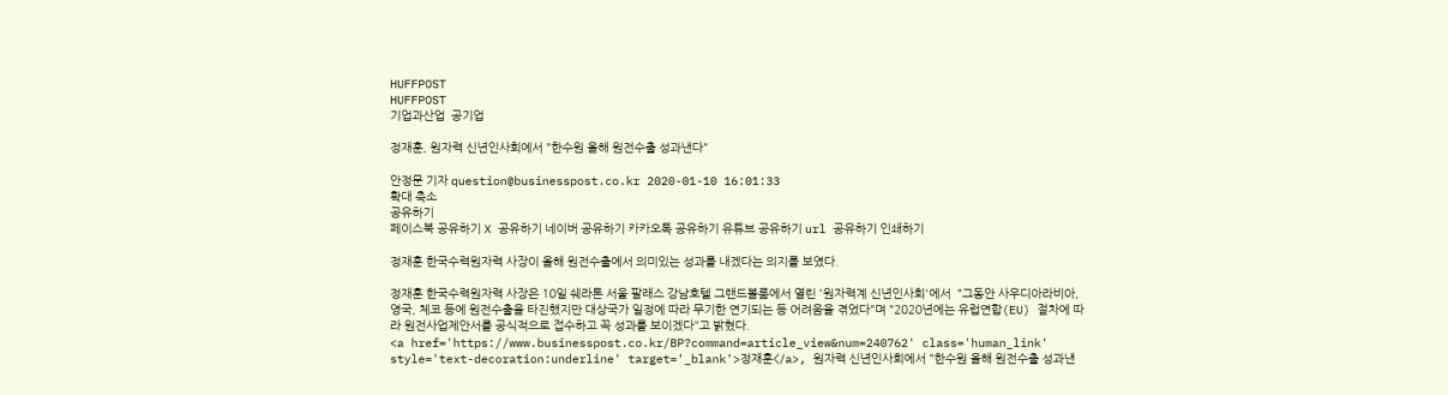HUFFPOST
HUFFPOST
기업과산업  공기업

정재훈, 원자력 신년인사회에서 "한수원 올해 원전수출 성과낸다"

안정문 기자 question@businesspost.co.kr 2020-01-10 16:01:33
확대 축소
공유하기
페이스북 공유하기 X 공유하기 네이버 공유하기 카카오톡 공유하기 유튜브 공유하기 url 공유하기 인쇄하기

정재훈 한국수력원자력 사장이 올해 원전수출에서 의미있는 성과를 내겠다는 의지를 보였다.

정재훈 한국수력원자력 사장은 10일 쉐라톤 서울 팔래스 강남호텔 그랜드볼룸에서 열린 '원자력계 신년인사회'에서  "그동안 사우디아라비아, 영국, 체코 등에 원전수출을 타진했지만 대상국가 일정에 따라 무기한 연기되는 등 어려움을 겪었다"며 "2020년에는 유럽연합(EU) 절차에 따라 원전사업제안서를 공식적으로 접수하고 꼭 성과를 보이겠다"고 밝혔다.
<a href='https://www.businesspost.co.kr/BP?command=article_view&num=240762' class='human_link' style='text-decoration:underline' target='_blank'>정재훈</a>, 원자력 신년인사회에서 "한수원 올해 원전수출 성과낸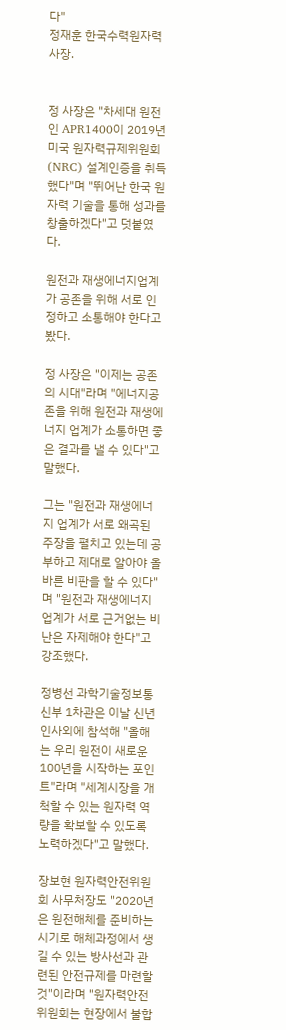다"
정재훈 한국수력원자력 사장.


정 사장은 "차세대 원전인 APR1400이 2019년 미국 원자력규제위원회(NRC) 설계인증을 취득했다"며 "뛰어난 한국 원자력 기술을 통해 성과를 창출하겠다"고 덧붙였다.

원전과 재생에너지업계가 공존을 위해 서로 인정하고 소통해야 한다고 봤다.

정 사장은 "이제는 공존의 시대"라며 "에너지공존을 위해 원전과 재생에너지 업계가 소통하면 좋은 결과를 낼 수 있다"고 말했다.

그는 "원전과 재생에너지 업계가 서로 왜곡된 주장을 펼치고 있는데 공부하고 제대로 알아야 올바른 비판을 할 수 있다"며 "원전과 재생에너지 업계가 서로 근거없는 비난은 자제해야 한다"고 강조했다.

정병선 과학기술정보통신부 1차관은 이날 신년인사외에 참석해 "올해는 우리 원전이 새로운 100년을 시작하는 포인트"라며 "세계시장을 개척할 수 있는 원자력 역량을 확보할 수 있도록 노력하겠다"고 말했다.

장보현 원자력안전위원회 사무처장도 "2020년은 원전해체를 준비하는 시기로 해체과정에서 생길 수 있는 방사선과 관련된 안전규제를 마련할 것"이라며 "원자력안전위원회는 현장에서 불합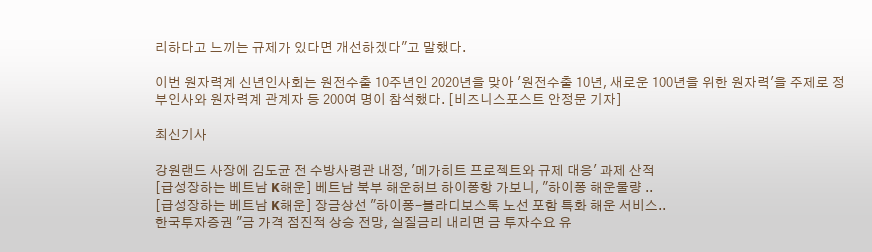리하다고 느끼는 규제가 있다면 개선하겠다"고 말했다.

이번 원자력계 신년인사회는 원전수출 10주년인 2020년을 맞아 '원전수출 10년, 새로운 100년을 위한 원자력'을 주제로 정부인사와 원자력계 관계자 등 200여 명이 참석했다. [비즈니스포스트 안정문 기자]

최신기사

강원랜드 사장에 김도균 전 수방사령관 내정, '메가히트 프로젝트와 규제 대응' 과제 산적
[급성장하는 베트남 K해운] 베트남 북부 해운허브 하이퐁항 가보니, "하이퐁 해운물량 ..
[급성장하는 베트남 K해운] 장금상선 "하이퐁-블라디보스톡 노선 포함 특화 해운 서비스..
한국투자증권 "금 가격 점진적 상승 전망, 실질금리 내리면 금 투자수요 유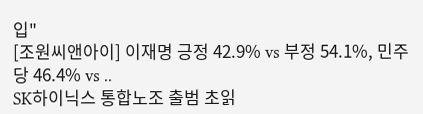입"
[조원씨앤아이] 이재명 긍정 42.9% vs 부정 54.1%, 민주당 46.4% vs ..
SK하이닉스 통합노조 출범 초읽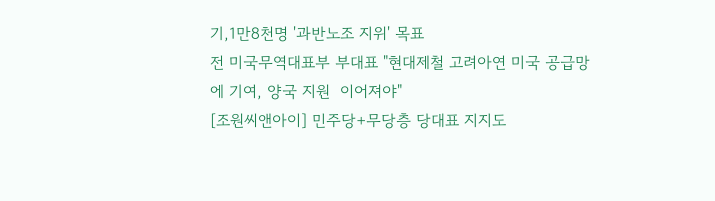기,1만8천명 '과반노조 지위' 목표
전 미국무역대표부 부대표 "현대제철 고려아연 미국 공급망에 기여, 양국 지원  이어져야"
[조원씨앤아이] 민주당+무당층 당대표 지지도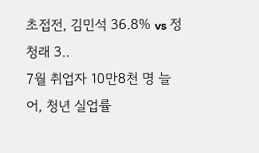초접전, 김민석 36.8% vs 정청래 3..
7월 취업자 10만8천 명 늘어, 청년 실업률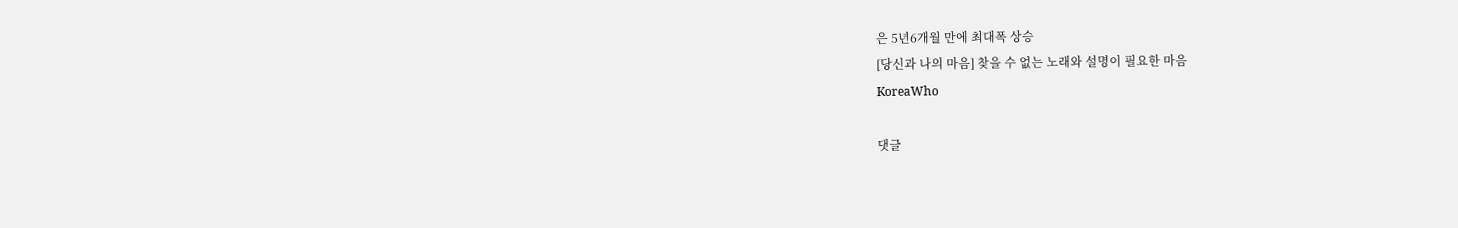은 5년6개월 만에 최대폭 상승
[당신과 나의 마음] 찾을 수 없는 노래와 설명이 필요한 마음
KoreaWho

댓글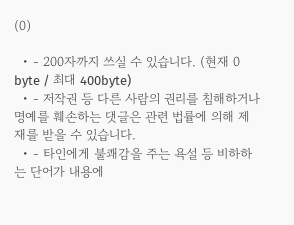(0)

  • - 200자까지 쓰실 수 있습니다. (현재 0 byte / 최대 400byte)
  • - 저작권 등 다른 사람의 권리를 침해하거나 명예를 훼손하는 댓글은 관련 법률에 의해 제재를 받을 수 있습니다.
  • - 타인에게 불쾌감을 주는 욕설 등 비하하는 단어가 내용에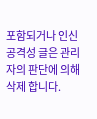포함되거나 인신공격성 글은 관리자의 판단에 의해 삭제 합니다.